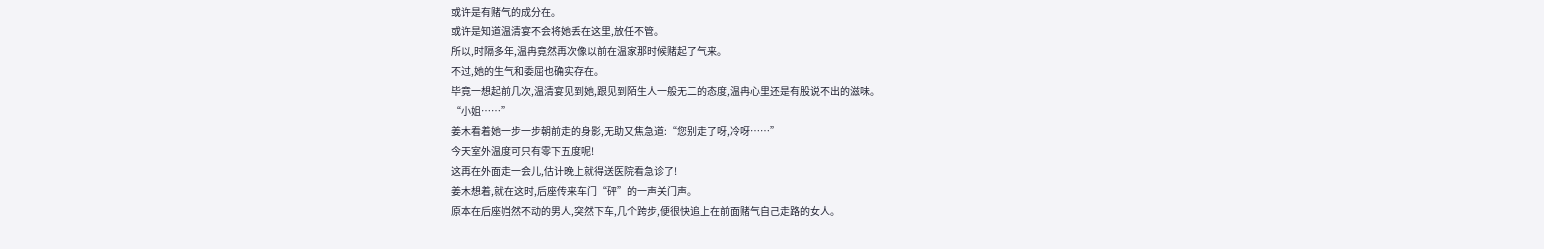或许是有赌气的成分在。
或许是知道温清宴不会将她丢在这里,放任不管。
所以,时隔多年,温冉竟然再次像以前在温家那时候赌起了气来。
不过,她的生气和委屈也确实存在。
毕竟一想起前几次,温清宴见到她,跟见到陌生人一般无二的态度,温冉心里还是有股说不出的滋味。
“小姐……”
姜木看着她一步一步朝前走的身影,无助又焦急道:“您别走了呀,冷呀……”
今天室外温度可只有零下五度呢!
这再在外面走一会儿,估计晚上就得送医院看急诊了!
姜木想着,就在这时,后座传来车门“砰”的一声关门声。
原本在后座岿然不动的男人,突然下车,几个跨步,便很快追上在前面赌气自己走路的女人。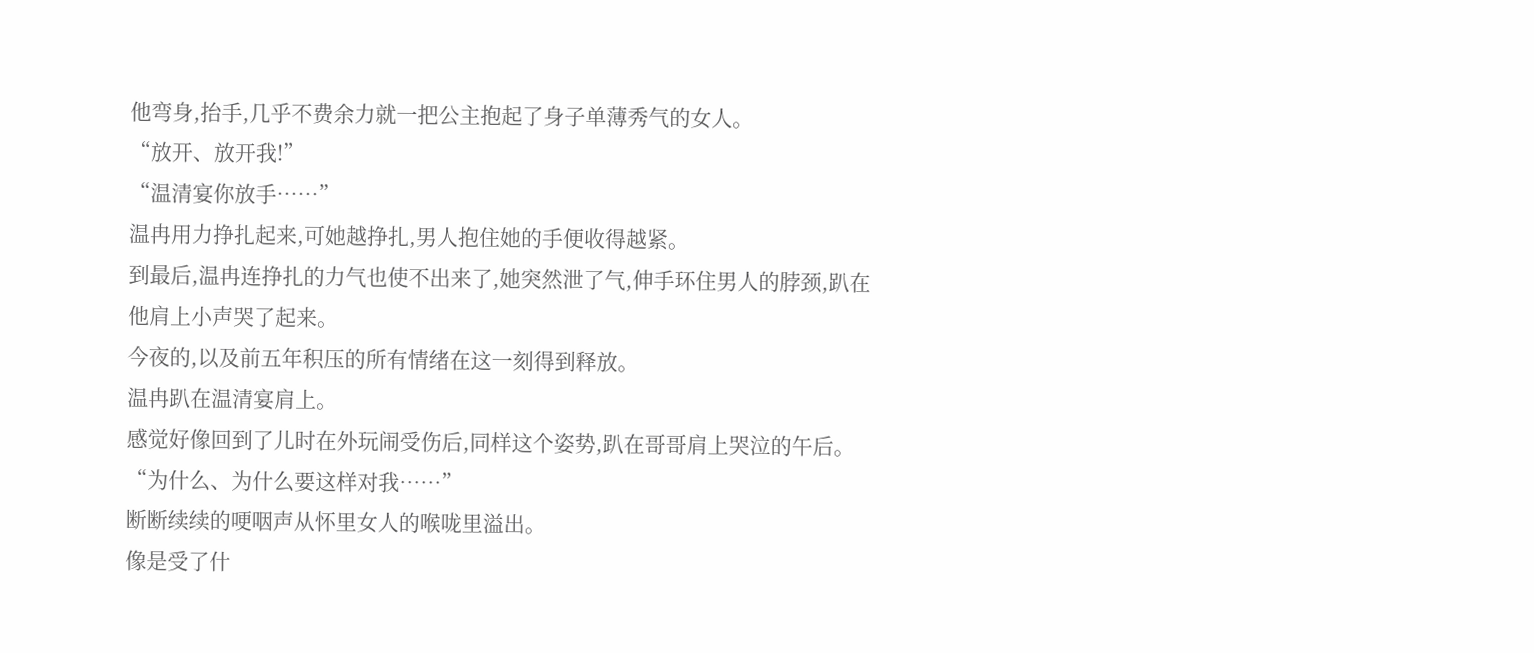他弯身,抬手,几乎不费余力就一把公主抱起了身子单薄秀气的女人。
“放开、放开我!”
“温清宴你放手……”
温冉用力挣扎起来,可她越挣扎,男人抱住她的手便收得越紧。
到最后,温冉连挣扎的力气也使不出来了,她突然泄了气,伸手环住男人的脖颈,趴在他肩上小声哭了起来。
今夜的,以及前五年积压的所有情绪在这一刻得到释放。
温冉趴在温清宴肩上。
感觉好像回到了儿时在外玩闹受伤后,同样这个姿势,趴在哥哥肩上哭泣的午后。
“为什么、为什么要这样对我……”
断断续续的哽咽声从怀里女人的喉咙里溢出。
像是受了什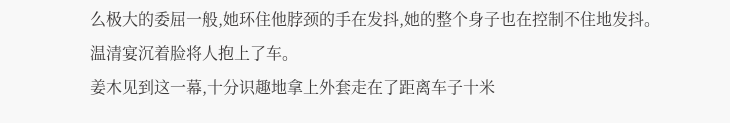么极大的委屈一般,她环住他脖颈的手在发抖,她的整个身子也在控制不住地发抖。
温清宴沉着脸将人抱上了车。
姜木见到这一幕,十分识趣地拿上外套走在了距离车子十米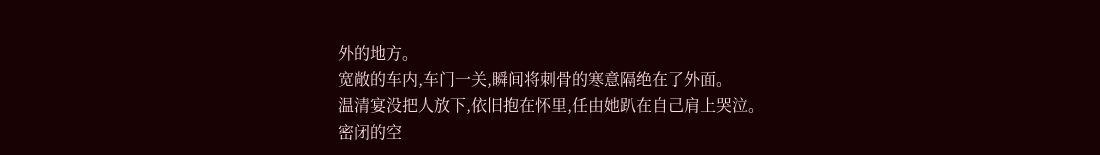外的地方。
宽敞的车内,车门一关,瞬间将刺骨的寒意隔绝在了外面。
温清宴没把人放下,依旧抱在怀里,任由她趴在自己肩上哭泣。
密闭的空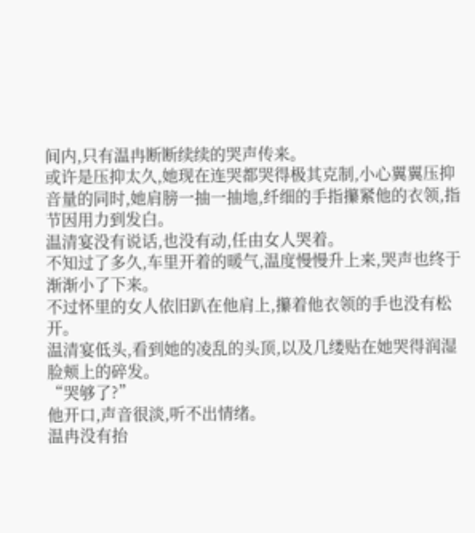间内,只有温冉断断续续的哭声传来。
或许是压抑太久,她现在连哭都哭得极其克制,小心翼翼压抑音量的同时,她肩膀一抽一抽地,纤细的手指攥紧他的衣领,指节因用力到发白。
温清宴没有说话,也没有动,任由女人哭着。
不知过了多久,车里开着的暖气,温度慢慢升上来,哭声也终于渐渐小了下来。
不过怀里的女人依旧趴在他肩上,攥着他衣领的手也没有松开。
温清宴低头,看到她的凌乱的头顶,以及几缕贴在她哭得润湿脸颊上的碎发。
“哭够了?”
他开口,声音很淡,听不出情绪。
温冉没有抬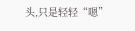头,只是轻轻“嗯”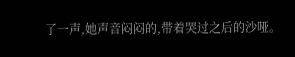了一声,她声音闷闷的,带着哭过之后的沙哑。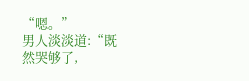“嗯。”
男人淡淡道:“既然哭够了,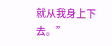就从我身上下去。”